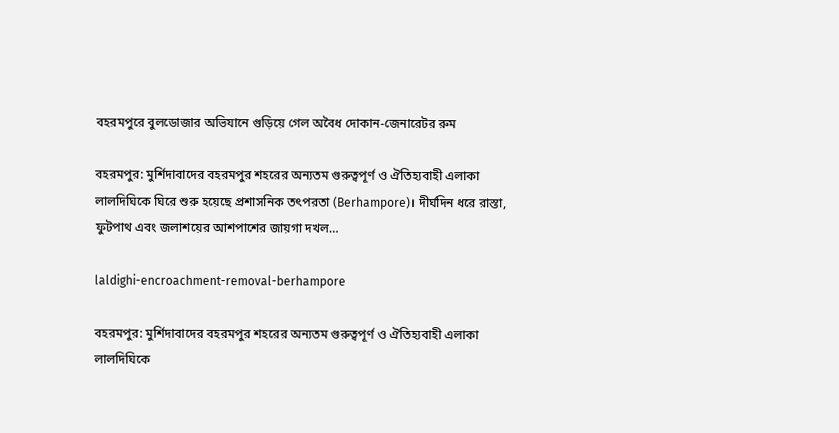বহরমপুরে বুলডোজার অভিযানে গুড়িয়ে গেল অবৈধ দোকান-জেনারেটর রুম

বহরমপুর: মুর্শিদাবাদের বহরমপুর শহরের অন্যতম গুরুত্বপূর্ণ ও ঐতিহ্যবাহী এলাকা লালদিঘিকে ঘিরে শুরু হয়েছে প্রশাসনিক তৎপরতা (Berhampore)। দীর্ঘদিন ধরে রাস্তা, ফুটপাথ এবং জলাশয়ের আশপাশের জায়গা দখল…

laldighi-encroachment-removal-berhampore

বহরমপুর: মুর্শিদাবাদের বহরমপুর শহরের অন্যতম গুরুত্বপূর্ণ ও ঐতিহ্যবাহী এলাকা লালদিঘিকে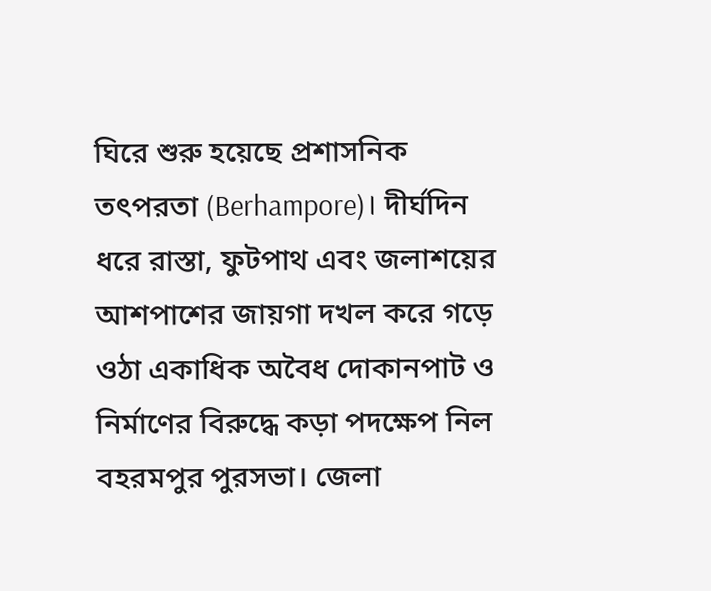ঘিরে শুরু হয়েছে প্রশাসনিক তৎপরতা (Berhampore)। দীর্ঘদিন ধরে রাস্তা, ফুটপাথ এবং জলাশয়ের আশপাশের জায়গা দখল করে গড়ে ওঠা একাধিক অবৈধ দোকানপাট ও নির্মাণের বিরুদ্ধে কড়া পদক্ষেপ নিল বহরমপুর পুরসভা। জেলা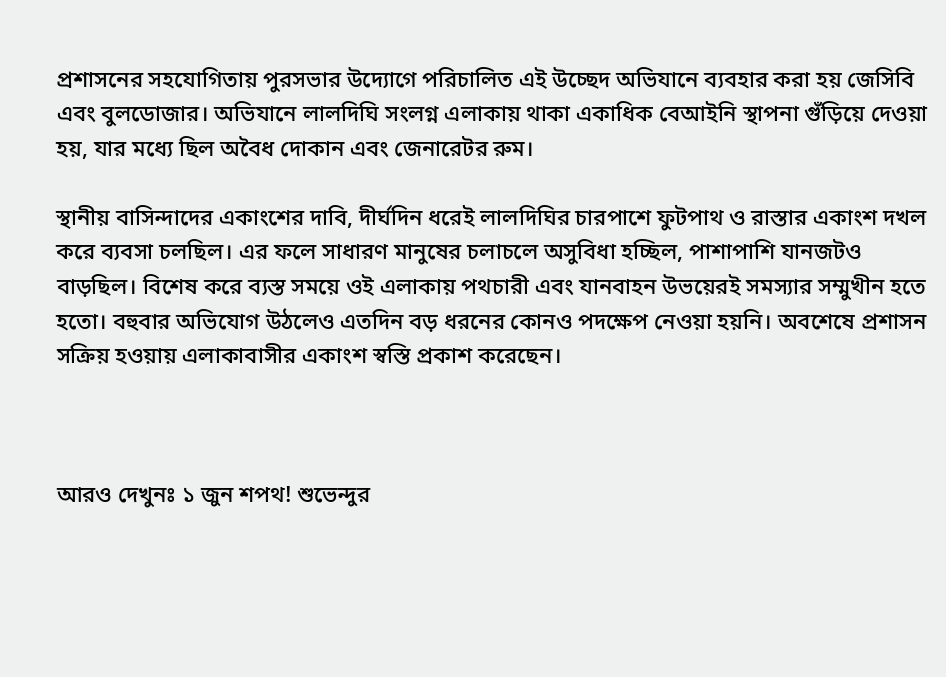প্রশাসনের সহযোগিতায় পুরসভার উদ্যোগে পরিচালিত এই উচ্ছেদ অভিযানে ব্যবহার করা হয় জেসিবি এবং বুলডোজার। অভিযানে লালদিঘি সংলগ্ন এলাকায় থাকা একাধিক বেআইনি স্থাপনা গুঁড়িয়ে দেওয়া হয়, যার মধ্যে ছিল অবৈধ দোকান এবং জেনারেটর রুম।

স্থানীয় বাসিন্দাদের একাংশের দাবি, দীর্ঘদিন ধরেই লালদিঘির চারপাশে ফুটপাথ ও রাস্তার একাংশ দখল করে ব্যবসা চলছিল। এর ফলে সাধারণ মানুষের চলাচলে অসুবিধা হচ্ছিল, পাশাপাশি যানজটও বাড়ছিল। বিশেষ করে ব্যস্ত সময়ে ওই এলাকায় পথচারী এবং যানবাহন উভয়েরই সমস্যার সম্মুখীন হতে হতো। বহুবার অভিযোগ উঠলেও এতদিন বড় ধরনের কোনও পদক্ষেপ নেওয়া হয়নি। অবশেষে প্রশাসন সক্রিয় হওয়ায় এলাকাবাসীর একাংশ স্বস্তি প্রকাশ করেছেন।



আরও দেখুনঃ ১ জুন শপথ! শুভেন্দুর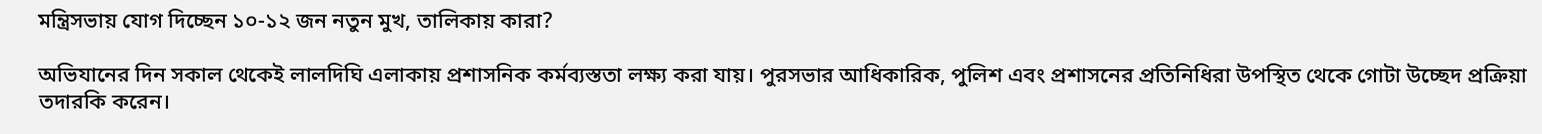মন্ত্রিসভায় যোগ দিচ্ছেন ১০-১২ জন নতুন মুখ, তালিকায় কারা?

অভিযানের দিন সকাল থেকেই লালদিঘি এলাকায় প্রশাসনিক কর্মব্যস্ততা লক্ষ্য করা যায়। পুরসভার আধিকারিক, পুলিশ এবং প্রশাসনের প্রতিনিধিরা উপস্থিত থেকে গোটা উচ্ছেদ প্রক্রিয়া তদারকি করেন।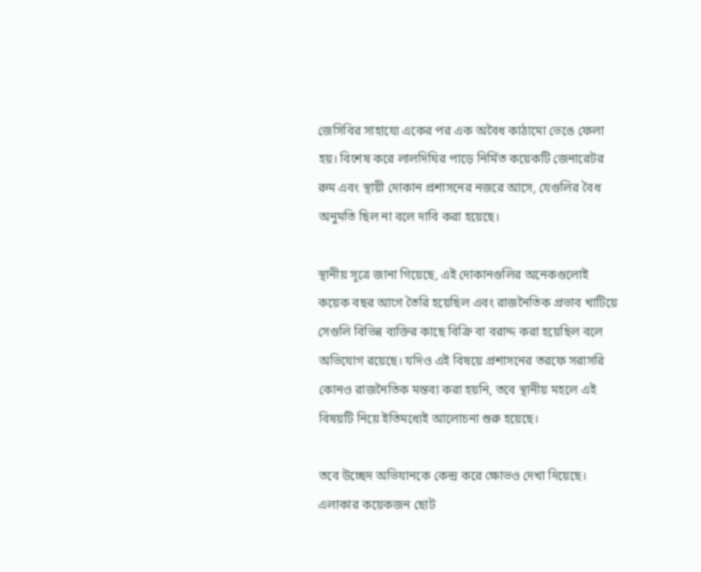জেসিবির সাহায্যে একের পর এক অবৈধ কাঠামো ভেঙে ফেলা হয়। বিশেষ করে লালদিঘির পাড়ে নির্মিত কয়েকটি জেনারেটর রুম এবং স্থায়ী দোকান প্রশাসনের নজরে আসে, যেগুলির বৈধ অনুমতি ছিল না বলে দাবি করা হয়েছে।

স্থানীয় সূত্রে জানা গিয়েছে, এই দোকানগুলির অনেকগুলোই কয়েক বছর আগে তৈরি হয়েছিল এবং রাজনৈতিক প্রভাব খাটিয়ে সেগুলি বিভিন্ন ব্যক্তির কাছে বিক্রি বা বরাদ্দ করা হয়েছিল বলে অভিযোগ রয়েছে। যদিও এই বিষয়ে প্রশাসনের তরফে সরাসরি কোনও রাজনৈতিক মন্তব্য করা হয়নি, তবে স্থানীয় মহলে এই বিষয়টি নিয়ে ইতিমধ্যেই আলোচনা শুরু হয়েছে।

তবে উচ্ছেদ অভিযানকে কেন্দ্র করে ক্ষোভও দেখা দিয়েছে। এলাকার কয়েকজন ছোট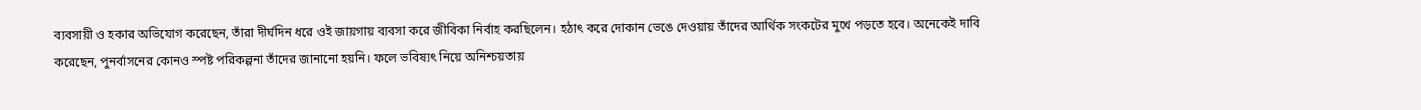ব্যবসায়ী ও হকার অভিযোগ করেছেন, তাঁরা দীর্ঘদিন ধরে ওই জায়গায় ব্যবসা করে জীবিকা নির্বাহ করছিলেন। হঠাৎ করে দোকান ভেঙে দেওয়ায় তাঁদের আর্থিক সংকটের মুখে পড়তে হবে। অনেকেই দাবি করেছেন, পুনর্বাসনের কোনও স্পষ্ট পরিকল্পনা তাঁদের জানানো হয়নি। ফলে ভবিষ্যৎ নিয়ে অনিশ্চয়তায়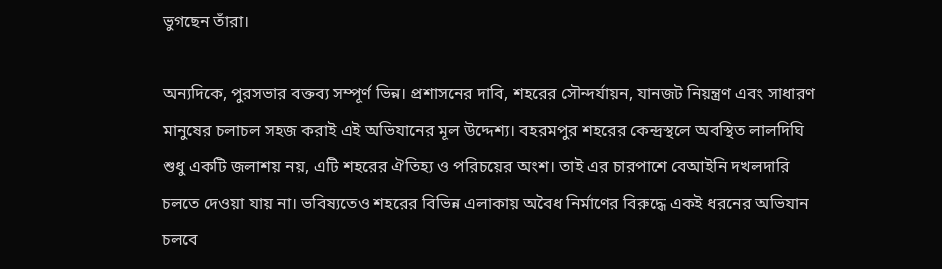ভুগছেন তাঁরা।

অন্যদিকে, পুরসভার বক্তব্য সম্পূর্ণ ভিন্ন। প্রশাসনের দাবি, শহরের সৌন্দর্যায়ন, যানজট নিয়ন্ত্রণ এবং সাধারণ মানুষের চলাচল সহজ করাই এই অভিযানের মূল উদ্দেশ্য। বহরমপুর শহরের কেন্দ্রস্থলে অবস্থিত লালদিঘি শুধু একটি জলাশয় নয়, এটি শহরের ঐতিহ্য ও পরিচয়ের অংশ। তাই এর চারপাশে বেআইনি দখলদারি চলতে দেওয়া যায় না। ভবিষ্যতেও শহরের বিভিন্ন এলাকায় অবৈধ নির্মাণের বিরুদ্ধে একই ধরনের অভিযান চলবে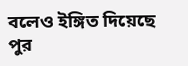বলেও ইঙ্গিত দিয়েছে পুর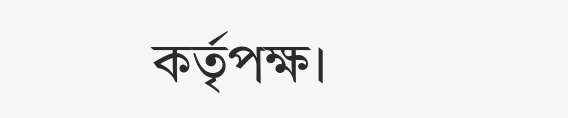কর্তৃপক্ষ।